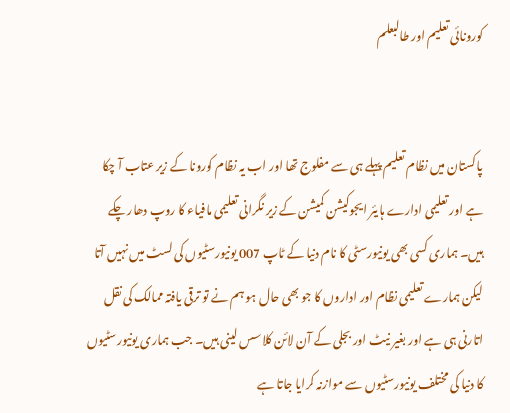کورونائی تعلیم اور طالبعلم


پاکستان میں نظام تعلیم پہلے ہی سے مفلوج تھا اور اب یہ نظام کورونا کے زیر عتاب آ چکا ہے اور تعلیمی ادارے ہایئر ایجوکیشن کمیشن کے زیر نگرانی تعلیمی مافیاء کا روپ دھار چکے ہیں۔ ہماری کسی بھی یونیورسٹی کا نام دنیا کے ٹاپ 007 یونیورسٹیوں کی لسٹ میں نہیں آتا لیکن ہمارے تعلیمی نظام اور اداروں کا جو بھی حال ہو ہم نے تو ترقی یافتہ ممالک کی نقل اتارنی ہی ہے اور بغیر نیٹ اور بجلی کے آن لائن کلاسس لینی ہیں۔ جب ہماری یونیورسٹیوں کا دنیا کی مختلف یونیورسٹیوں سے موازنہ کرایا جاتا ہے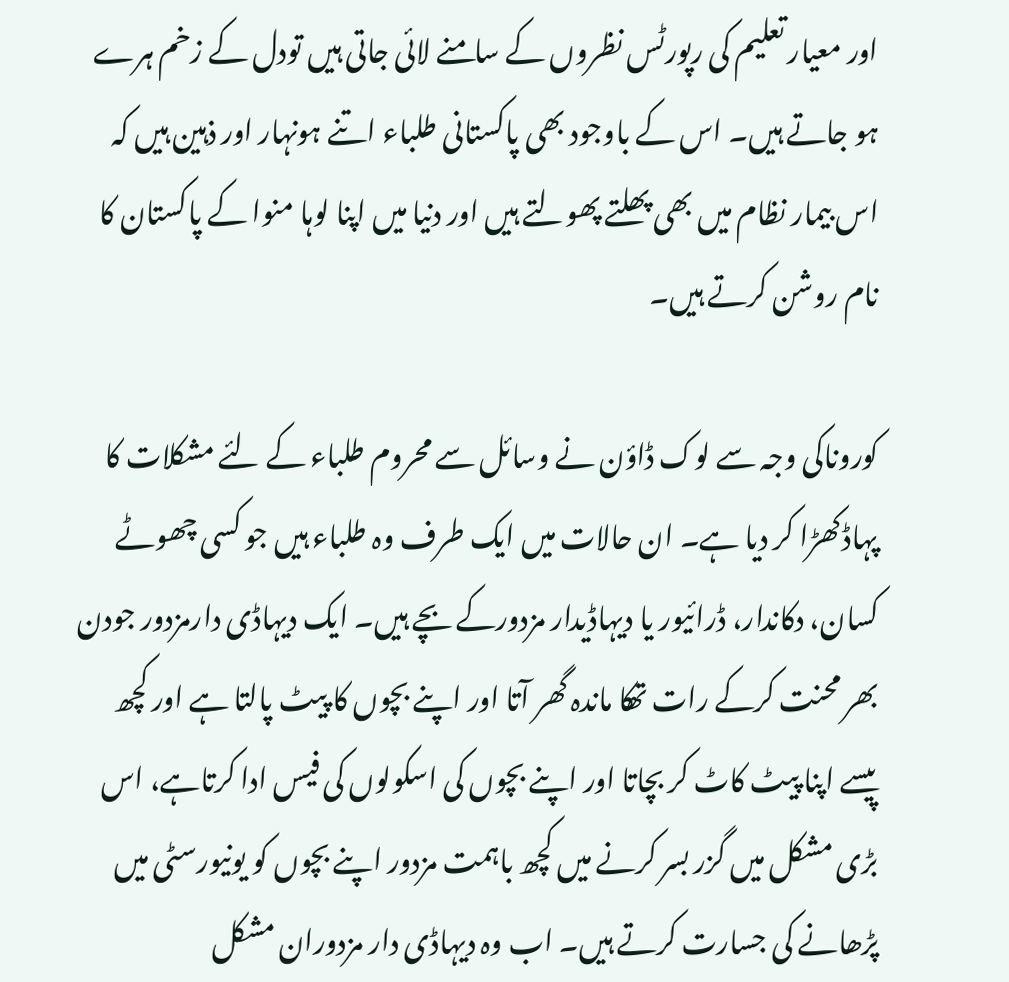اور معیار تعلیم کی رپورٹس نظروں کے سامنے لائی جاتی ہیں تودل کے زخم ہرے ہو جاتے ہیں۔ اس کے باوجود بھی پاکستانی طلباء اتنے ہونہار اور ذہین ہیں کہ اس بیمار نظام میں بھی پھلتے پھولتے ہیں اور دنیا میں اپنا لوہا منوا کے پاکستان کا نام روشن کرتے ہیں۔

کوروناکی وجہ سے لوک ڈاؤن نے وسائل سے محروم طلباء کے لئے مشکلات کا پہاڈکھڑا کر دیا ہے۔ ان حالات میں ایک طرف وہ طلباء ہیں جو کسی چھوٹے کسان، دکاندار، ڈرائیور یا دیہاڈیدار مزدورکے بچے ہیں۔ ایک دیہاڈی دارمزدور جودن بھر محنت کرکے رات تھکا ماندہ گھر آتا اور اپنے بچوں کا پیٹ پالتا ہے اور کچھ پیسے اپنا پیٹ کاٹ کر بچاتا اور اپنے بچوں کی اسکولوں کی فیس ادا کرتاہے، اس بڑی مشکل میں گزر بسر کرنے میں کچھ باہمت مزدور اپنے بچوں کو یونیورسٹی میں پڑھانے کی جسارت کرتے ہیں۔ اب وہ دیہاڈی دار مزدوران مشکل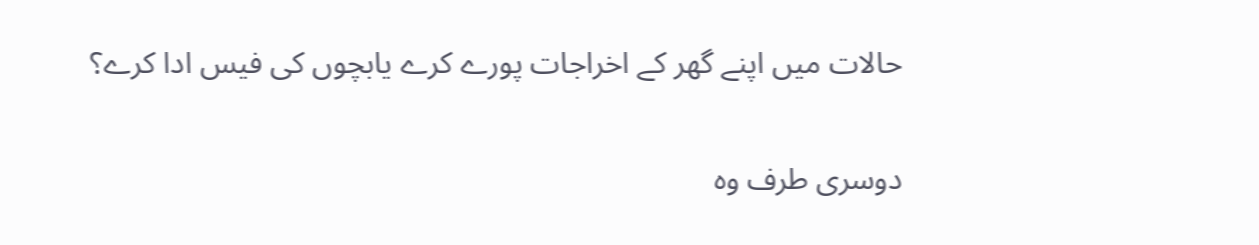حالات میں اپنے گھر کے اخراجات پورے کرے یابچوں کی فیس ادا کرے؟

دوسری طرف وہ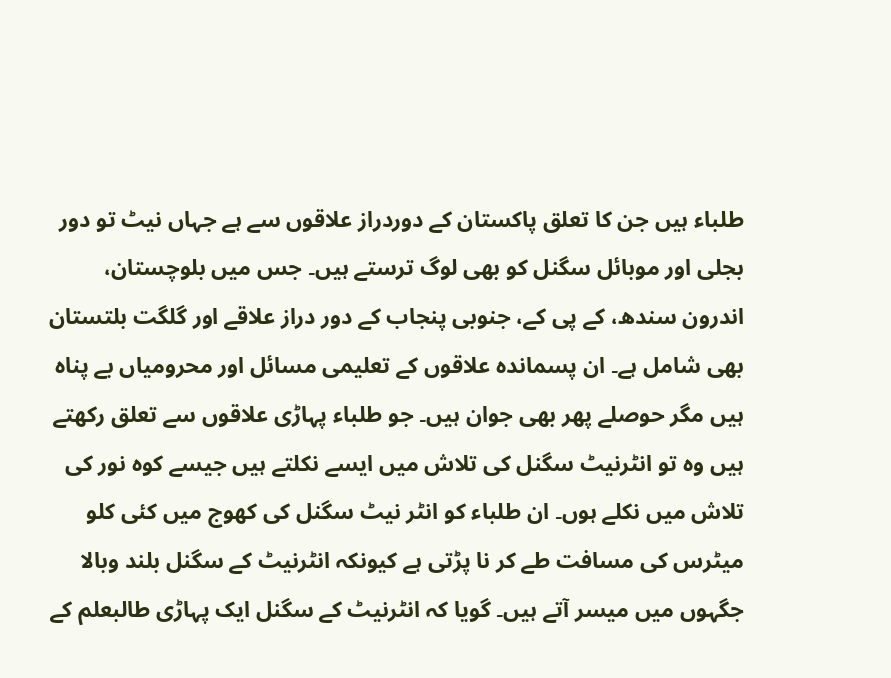طلباء ہیں جن کا تعلق پاکستان کے دوردراز علاقوں سے ہے جہاں نیٹ تو دور بجلی اور موبائل سگنل کو بھی لوگ ترستے ہیں۔ جس میں بلوچستان، اندرون سندھ، کے پی کے، جنوبی پنجاب کے دور دراز علاقے اور گلگت بلتستان بھی شامل ہے۔ ان پسماندہ علاقوں کے تعلیمی مسائل اور محرومیاں بے پناہ ہیں مگر حوصلے پھر بھی جوان ہیں۔ جو طلباء پہاڑی علاقوں سے تعلق رکھتے ہیں وہ تو انٹرنیٹ سگنل کی تلاش میں ایسے نکلتے ہیں جیسے کوہ نور کی تلاش میں نکلے ہوں۔ ان طلباء کو انٹر نیٹ سگنل کی کھوج میں کئی کلو میٹرس کی مسافت طے کر نا پڑتی ہے کیونکہ انٹرنیٹ کے سگنل بلند وبالا جگہوں میں میسر آتے ہیں۔ گویا کہ انٹرنیٹ کے سگنل ایک پہاڑی طالبعلم کے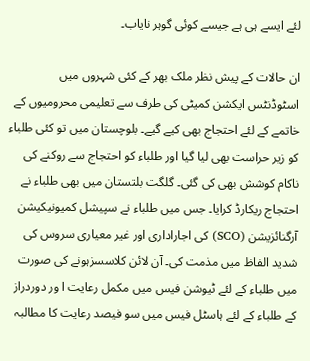لئے ایسے ہی ہے جیسے کوئی گوہر نایاب۔

ان حالات کے پیش نظر ملک بھر کے کئی شہروں میں اسٹوڈنٹس ایکشن کمیٹی کی طرف سے تعلیمی محرومیوں کے خاتمے کے لئے احتجاج بھی کیے گیے۔ بلوچستان میں تو کئی طلباء کو زیر حراست بھی لیا گیا اور طلباء کو احتجاج سے روکنے کی ناکام کوشش بھی کی گئی۔ گلگت بلتستان میں بھی طلباء نے احتجاج ریکارڈ کرایا۔ جس میں طلباء نے سپیشل کمیونیکیشن آرگنائزیشن (SCO) کی اجاراداری اور غیر معیاری سروس کی شدید الفاظ میں مذمت کی۔ آن لائن کلاسسزہونے کی صورت میں طلباء کے لئے ٹیوشن فیس میں مکمل رعایت ا ور دوردراز کے طلباء کے لئے ہاسٹل فیس میں سو فیصد رعایت کا مطالبہ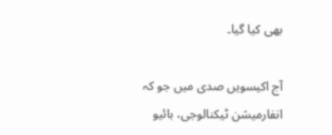بھی کیا گیا۔

آج اکیسویں صدی میں جو کہ انفارمیشن ٹیکنالوجی، بائیو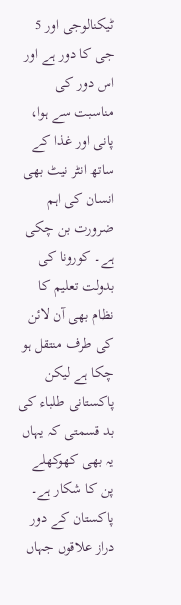ٹیکنالوجی اور 5 جی کا دور ہے اور اس دور کی مناسبت سے ہوا، پانی اور غذا کے ساتھ انٹر نیٹ بھی انسان کی اہم ضرورت بن چکی ہے۔ کورونا کی بدولت تعلیم کا نظام بھی آن لائن کی طرف منتقل ہو چکا ہے لیکن پاکستانی طلباء کی بد قسمتی کہ یہاں یہ بھی کھوکھلے پن کا شکار ہے۔ پاکستان کے دور دراز علاقوں جہاں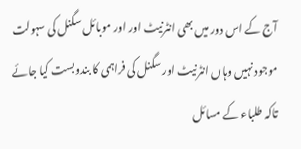آج کے اس دور میں بھی انٹرنیٹ اور اور موبائل سگنل کی سہولت موجود نہیں وہاں انٹرنیٹ اور سگنل کی فراہمی کا بندوبست کیا جائے تاکہ طلباء کے مسائل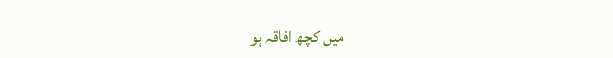میں کچھ افاقہ ہو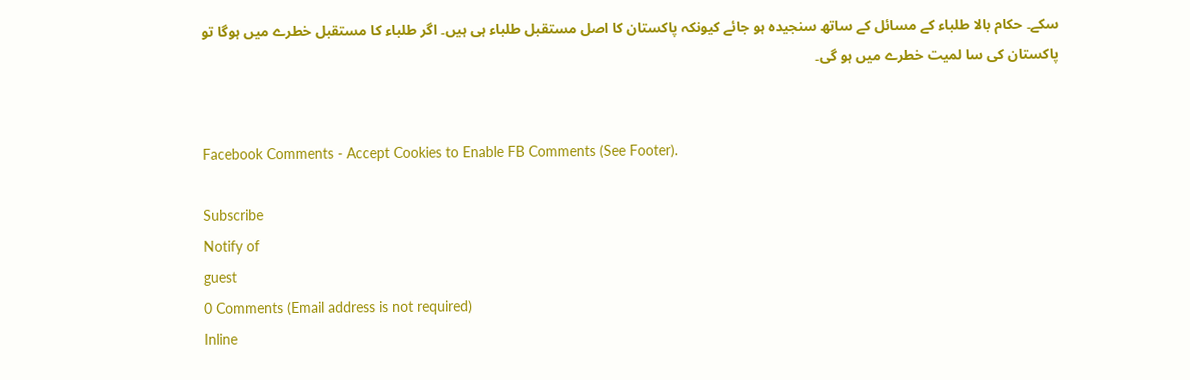سکے۔ حکام بالا طلباء کے مسائل کے ساتھ سنجیدہ ہو جائے کیونکہ پاکستان کا اصل مستقبل طلباء ہی ہیں۔ اگر طلباء کا مستقبل خطرے میں ہوگا تو پاکستان کی سا لمیت خطرے میں ہو گی۔


Facebook Comments - Accept Cookies to Enable FB Comments (See Footer).

Subscribe
Notify of
guest
0 Comments (Email address is not required)
Inline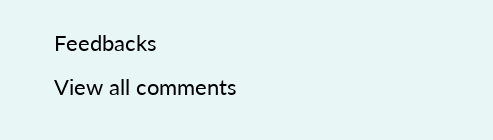Feedbacks
View all comments